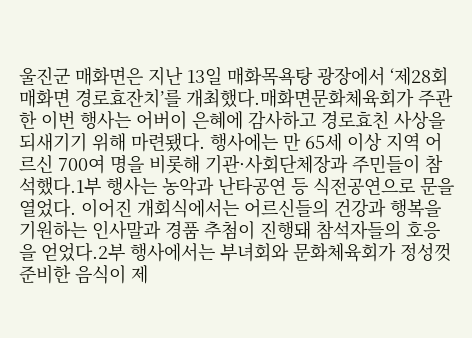울진군 매화면은 지난 13일 매화목욕탕 광장에서 ‘제28회 매화면 경로효잔치’를 개최했다.매화면문화체육회가 주관한 이번 행사는 어버이 은혜에 감사하고 경로효친 사상을 되새기기 위해 마련됐다. 행사에는 만 65세 이상 지역 어르신 700여 명을 비롯해 기관·사회단체장과 주민들이 참석했다.1부 행사는 농악과 난타공연 등 식전공연으로 문을 열었다. 이어진 개회식에서는 어르신들의 건강과 행복을 기원하는 인사말과 경품 추첨이 진행돼 참석자들의 호응을 얻었다.2부 행사에서는 부녀회와 문화체육회가 정성껏 준비한 음식이 제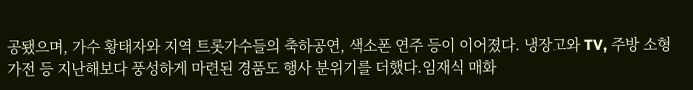공됐으며, 가수 황태자와 지역 트롯가수들의 축하공연, 색소폰 연주 등이 이어졌다. 냉장고와 TV, 주방 소형가전 등 지난해보다 풍성하게 마련된 경품도 행사 분위기를 더했다.임재식 매화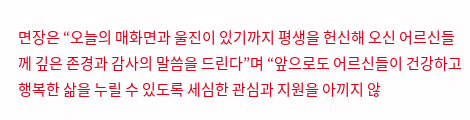면장은 “오늘의 매화면과 울진이 있기까지 평생을 헌신해 오신 어르신들께 깊은 존경과 감사의 말씀을 드린다”며 “앞으로도 어르신들이 건강하고 행복한 삶을 누릴 수 있도록 세심한 관심과 지원을 아끼지 않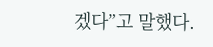겠다”고 말했다.